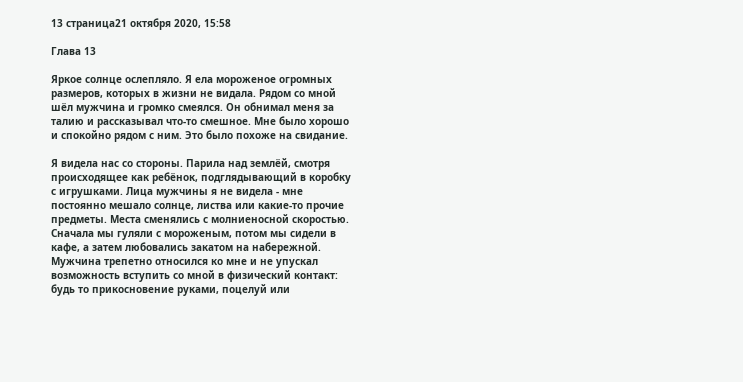13 страница21 октября 2020, 15:58

Глава 13

Яркое солнце ослепляло. Я ела мороженое огромных размеров, которых в жизни не видала. Рядом со мной шёл мужчина и громко смеялся. Он обнимал меня за талию и рассказывал что-то смешное. Мне было хорошо и спокойно рядом с ним. Это было похоже на свидание.

Я видела нас со стороны. Парила над землёй, смотря происходящее как ребёнок, подглядывающий в коробку с игрушками. Лица мужчины я не видела - мне постоянно мешало солнце, листва или какие-то прочие предметы. Места сменялись с молниеносной скоростью. Сначала мы гуляли с мороженым, потом мы сидели в кафе, а затем любовались закатом на набережной. Мужчина трепетно относился ко мне и не упускал возможность вступить со мной в физический контакт: будь то прикосновение руками, поцелуй или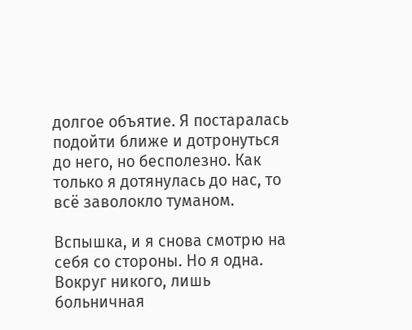долгое объятие. Я постаралась подойти ближе и дотронуться до него, но бесполезно. Как только я дотянулась до нас, то всё заволокло туманом.

Вспышка, и я снова смотрю на себя со стороны. Но я одна. Вокруг никого, лишь больничная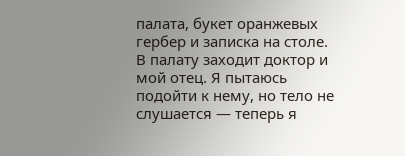палата, букет оранжевых гербер и записка на столе. В палату заходит доктор и мой отец. Я пытаюсь подойти к нему, но тело не слушается — теперь я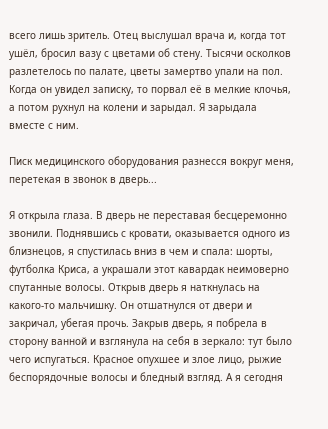всего лишь зритель. Отец выслушал врача и, когда тот ушёл, бросил вазу с цветами об стену. Тысячи осколков разлетелось по палате, цветы замертво упали на пол. Когда он увидел записку, то порвал её в мелкие клочья, а потом рухнул на колени и зарыдал. Я зарыдала вместе с ним.

Писк медицинского оборудования разнесся вокруг меня, перетекая в звонок в дверь...

Я открыла глаза. В дверь не переставая бесцеремонно звонили. Поднявшись с кровати, оказывается одного из близнецов, я спустилась вниз в чем и спала: шорты, футболка Криса, а украшали этот кавардак неимоверно спутанные волосы. Открыв дверь я наткнулась на какого-то мальчишку. Он отшатнулся от двери и закричал, убегая прочь. Закрыв дверь, я побрела в сторону ванной и взглянула на себя в зеркало: тут было чего испугаться. Красное опухшее и злое лицо, рыжие беспорядочные волосы и бледный взгляд. А я сегодня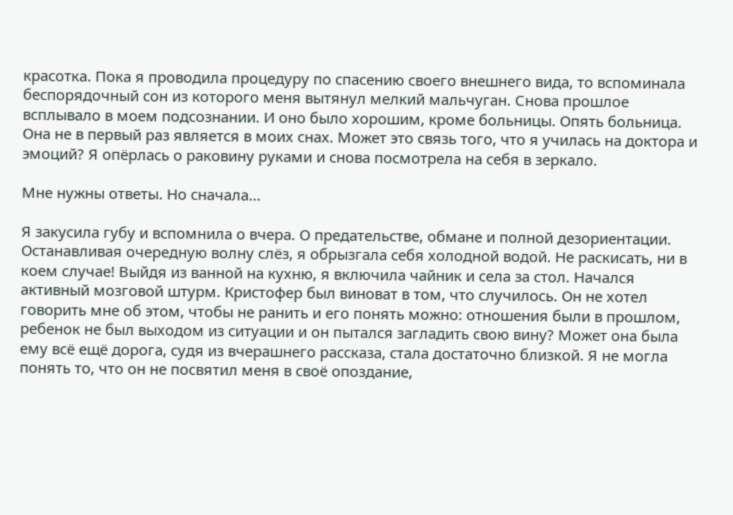красотка. Пока я проводила процедуру по спасению своего внешнего вида, то вспоминала беспорядочный сон из которого меня вытянул мелкий мальчуган. Снова прошлое всплывало в моем подсознании. И оно было хорошим, кроме больницы. Опять больница. Она не в первый раз является в моих снах. Может это связь того, что я училась на доктора и эмоций? Я опёрлась о раковину руками и снова посмотрела на себя в зеркало.

Мне нужны ответы. Но сначала...

Я закусила губу и вспомнила о вчера. О предательстве, обмане и полной дезориентации. Останавливая очередную волну слёз, я обрызгала себя холодной водой. Не раскисать, ни в коем случае! Выйдя из ванной на кухню, я включила чайник и села за стол. Начался активный мозговой штурм. Кристофер был виноват в том, что случилось. Он не хотел говорить мне об этом, чтобы не ранить и его понять можно: отношения были в прошлом, ребенок не был выходом из ситуации и он пытался загладить свою вину? Может она была ему всё ещё дорога, судя из вчерашнего рассказа, стала достаточно близкой. Я не могла понять то, что он не посвятил меня в своё опоздание,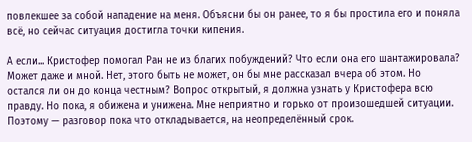повлекшее за собой нападение на меня. Объясни бы он ранее, то я бы простила его и поняла всё, но сейчас ситуация достигла точки кипения.

А если... Кристофер помогал Ран не из благих побуждений? Что если она его шантажировала? Может даже и мной. Нет, этого быть не может, он бы мне рассказал вчера об этом. Но остался ли он до конца честным? Вопрос открытый, я должна узнать у Кристофера всю правду. Но пока, я обижена и унижена. Мне неприятно и горько от произошедшей ситуации. Поэтому — разговор пока что откладывается, на неопределённый срок.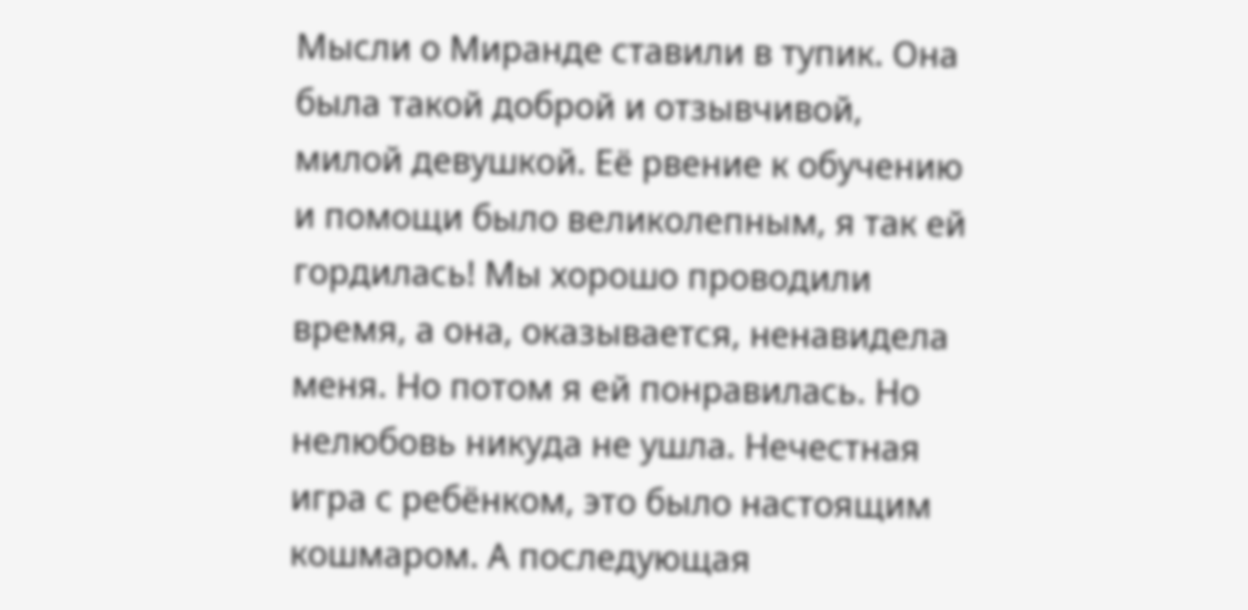Мысли о Миранде ставили в тупик. Она была такой доброй и отзывчивой, милой девушкой. Её рвение к обучению и помощи было великолепным, я так ей гордилась! Мы хорошо проводили время, а она, оказывается, ненавидела меня. Но потом я ей понравилась. Но нелюбовь никуда не ушла. Нечестная игра с ребёнком, это было настоящим кошмаром. А последующая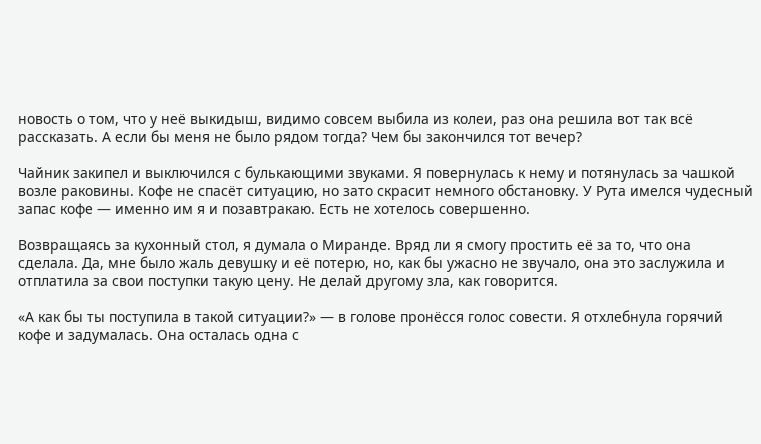новость о том, что у неё выкидыш, видимо совсем выбила из колеи, раз она решила вот так всё рассказать. А если бы меня не было рядом тогда? Чем бы закончился тот вечер?

Чайник закипел и выключился с булькающими звуками. Я повернулась к нему и потянулась за чашкой возле раковины. Кофе не спасёт ситуацию, но зато скрасит немного обстановку. У Рута имелся чудесный запас кофе — именно им я и позавтракаю. Есть не хотелось совершенно.

Возвращаясь за кухонный стол, я думала о Миранде. Вряд ли я смогу простить её за то, что она сделала. Да, мне было жаль девушку и её потерю, но, как бы ужасно не звучало, она это заслужила и отплатила за свои поступки такую цену. Не делай другому зла, как говорится.

«А как бы ты поступила в такой ситуации?» — в голове пронёсся голос совести. Я отхлебнула горячий кофе и задумалась. Она осталась одна с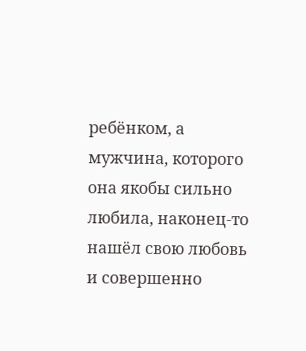ребёнком, а мужчина, которого она якобы сильно любила, наконец-то нашёл свою любовь и совершенно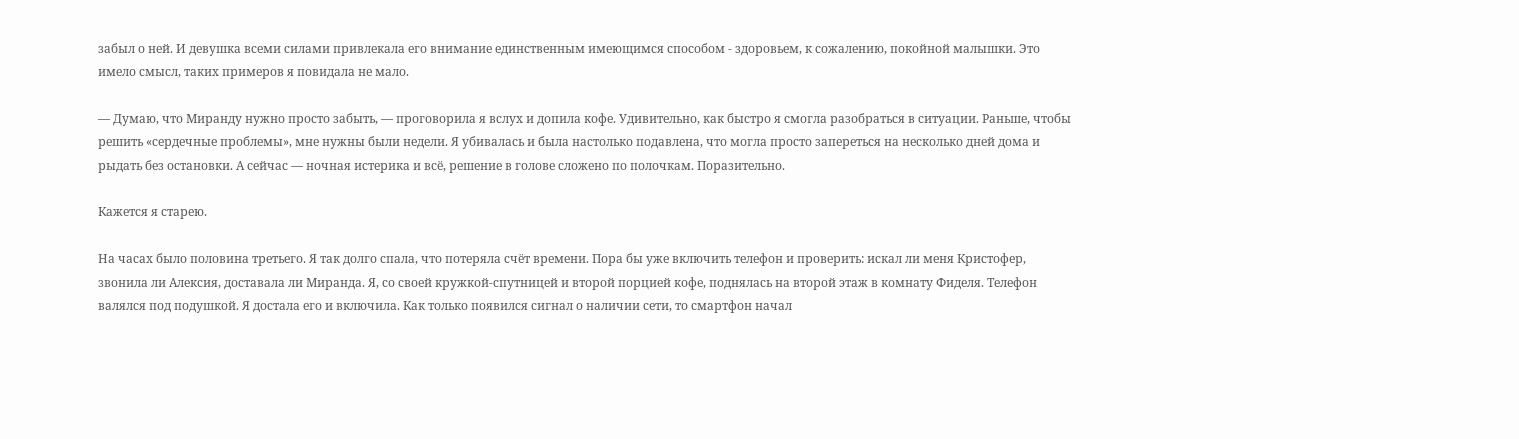забыл о ней. И девушка всеми силами привлекала его внимание единственным имеющимся способом - здоровьем, к сожалению, покойной малышки. Это имело смысл, таких примеров я повидала не мало.

— Думаю, что Миранду нужно просто забыть, — проговорила я вслух и допила кофе. Удивительно, как быстро я смогла разобраться в ситуации. Раньше, чтобы решить «сердечные проблемы», мне нужны были недели. Я убивалась и была настолько подавлена, что могла просто запереться на несколько дней дома и рыдать без остановки. А сейчас — ночная истерика и всё, решение в голове сложено по полочкам. Поразительно.

Кажется я старею.

На часах было половина третьего. Я так долго спала, что потеряла счёт времени. Пора бы уже включить телефон и проверить: искал ли меня Кристофер, звонила ли Алексия, доставала ли Миранда. Я, со своей кружкой-спутницей и второй порцией кофе, поднялась на второй этаж в комнату Фиделя. Телефон валялся под подушкой. Я достала его и включила. Как только появился сигнал о наличии сети, то смартфон начал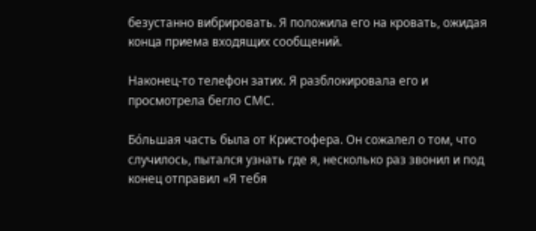безустанно вибрировать. Я положила его на кровать, ожидая конца приема входящих сообщений.

Наконец-то телефон затих. Я разблокировала его и просмотрела бегло СМС.

Бо́льшая часть была от Кристофера. Он сожалел о том, что случилось, пытался узнать где я, несколько раз звонил и под конец отправил «Я тебя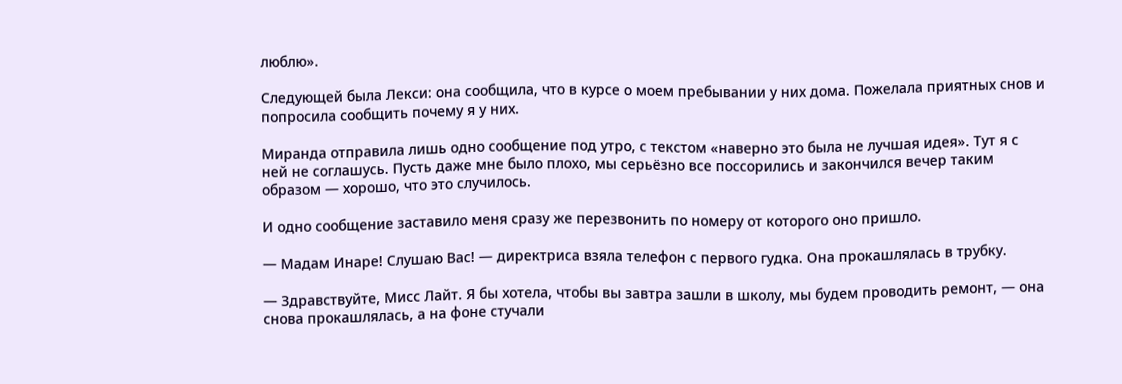люблю».

Следующей была Лекси: она сообщила, что в курсе о моем пребывании у них дома. Пожелала приятных снов и попросила сообщить почему я у них.

Миранда отправила лишь одно сообщение под утро, с текстом «наверно это была не лучшая идея». Тут я с ней не соглашусь. Пусть даже мне было плохо, мы серьёзно все поссорились и закончился вечер таким образом — хорошо, что это случилось.

И одно сообщение заставило меня сразу же перезвонить по номеру от которого оно пришло.

— Мадам Инаре! Слушаю Вас! — директриса взяла телефон с первого гудка. Она прокашлялась в трубку.

— Здравствуйте, Мисс Лайт. Я бы хотела, чтобы вы завтра зашли в школу, мы будем проводить ремонт, — она снова прокашлялась, а на фоне стучали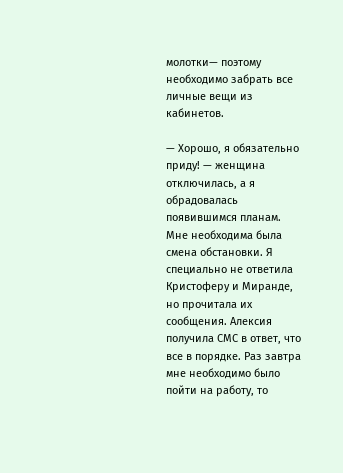молотки— поэтому необходимо забрать все личные вещи из кабинетов.

— Хорошо, я обязательно приду! — женщина отключилась, а я обрадовалась появившимся планам. Мне необходима была смена обстановки. Я специально не ответила Кристоферу и Миранде, но прочитала их сообщения. Алексия получила СМС в ответ, что все в порядке. Раз завтра мне необходимо было пойти на работу, то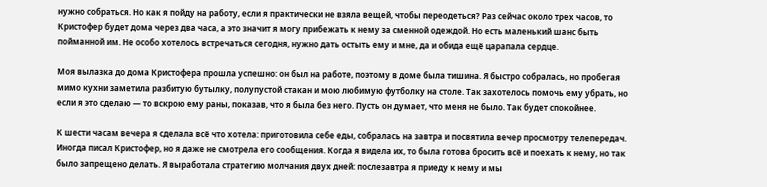нужно собраться. Но как я пойду на работу, если я практически не взяла вещей, чтобы переодеться? Раз сейчас около трех часов, то Кристофер будет дома через два часа, а это значит я могу прибежать к нему за сменной одеждой. Но есть маленький шанс быть пойманной им. Не особо хотелось встречаться сегодня, нужно дать остыть ему и мне, да и обида ещё царапала сердце.

Моя вылазка до дома Кристофера прошла успешно: он был на работе, поэтому в доме была тишина. Я быстро собралась, но пробегая мимо кухни заметила разбитую бутылку, полупустой стакан и мою любимую футболку на столе. Так захотелось помочь ему убрать, но если я это сделаю — то вскрою ему раны, показав, что я была без него. Пусть он думает, что меня не было. Так будет спокойнее.

К шести часам вечера я сделала всё что хотела: приготовила себе еды, собралась на завтра и посвятила вечер просмотру телепередач. Иногда писал Кристофер, но я даже не смотрела его сообщения. Когда я видела их, то была готова бросить всё и поехать к нему, но так было запрещено делать. Я выработала стратегию молчания двух дней: послезавтра я приеду к нему и мы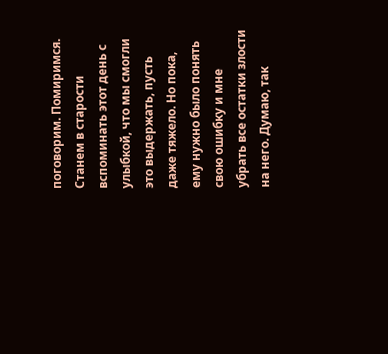поговорим. Помиримся. Станем в старости вспоминать этот день с улыбкой, что мы смогли это выдержать, пусть даже тяжело. Но пока, ему нужно было понять свою ошибку и мне убрать все остатки злости на него. Думаю, так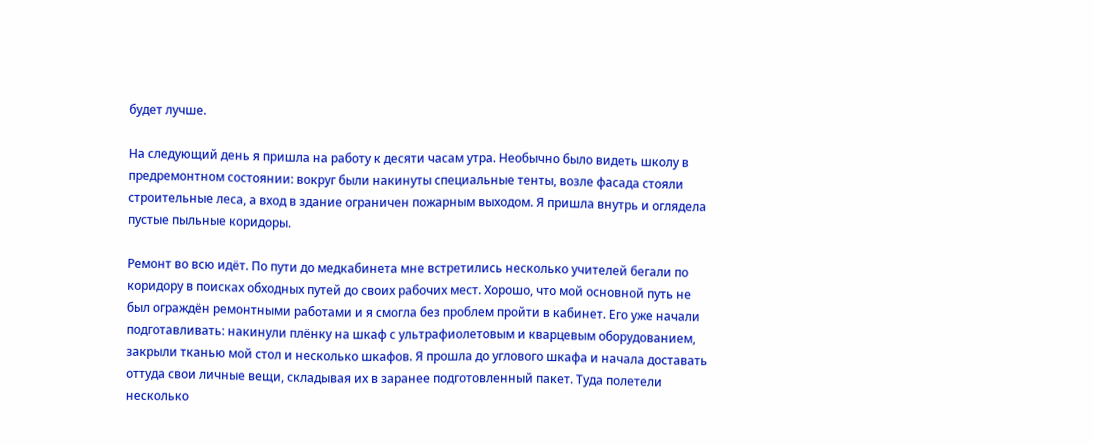будет лучше.

На следующий день я пришла на работу к десяти часам утра. Необычно было видеть школу в предремонтном состоянии: вокруг были накинуты специальные тенты, возле фасада стояли строительные леса, а вход в здание ограничен пожарным выходом. Я пришла внутрь и оглядела пустые пыльные коридоры.

Ремонт во всю идёт. По пути до медкабинета мне встретились несколько учителей бегали по коридору в поисках обходных путей до своих рабочих мест. Хорошо, что мой основной путь не был ограждён ремонтными работами и я смогла без проблем пройти в кабинет. Его уже начали подготавливать: накинули плёнку на шкаф с ультрафиолетовым и кварцевым оборудованием, закрыли тканью мой стол и несколько шкафов. Я прошла до углового шкафа и начала доставать оттуда свои личные вещи, складывая их в заранее подготовленный пакет. Туда полетели несколько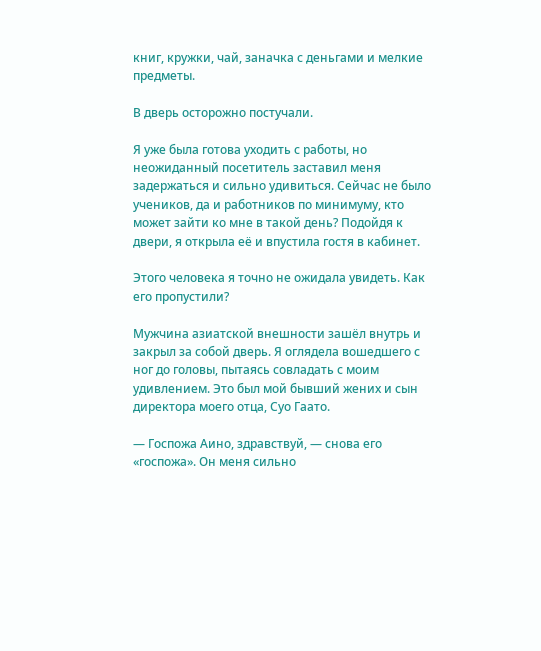книг, кружки, чай, заначка с деньгами и мелкие предметы.

В дверь осторожно постучали.

Я уже была готова уходить с работы, но неожиданный посетитель заставил меня задержаться и сильно удивиться. Сейчас не было учеников, да и работников по минимуму, кто может зайти ко мне в такой день? Подойдя к двери, я открыла её и впустила гостя в кабинет.

Этого человека я точно не ожидала увидеть. Как его пропустили?

Мужчина азиатской внешности зашёл внутрь и закрыл за собой дверь. Я оглядела вошедшего с ног до головы, пытаясь совладать с моим удивлением. Это был мой бывший жених и сын директора моего отца, Суо Гаато.

— Госпожа Аино, здравствуй, — снова его «госпожа». Он меня сильно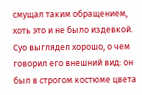смущал таким обращением, хоть это и не было издевкой. Суо выглядел хорошо, о чем говорил его внешний вид: он был в строгом костюме цвета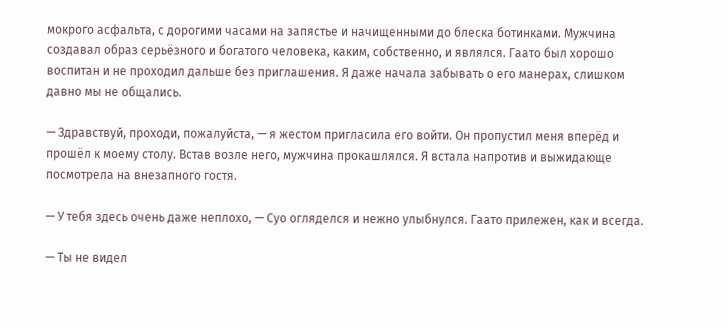мокрого асфальта, с дорогими часами на запястье и начищенными до блеска ботинками. Мужчина создавал образ серьёзного и богатого человека, каким, собственно, и являлся. Гаато был хорошо воспитан и не проходил дальше без приглашения. Я даже начала забывать о его манерах, слишком давно мы не общались.

— Здравствуй, проходи, пожалуйста, — я жестом пригласила его войти. Он пропустил меня вперёд и прошёл к моему столу. Встав возле него, мужчина прокашлялся. Я встала напротив и выжидающе посмотрела на внезапного гостя.

— У тебя здесь очень даже неплохо, — Суо огляделся и нежно улыбнулся. Гаато прилежен, как и всегда.

— Ты не видел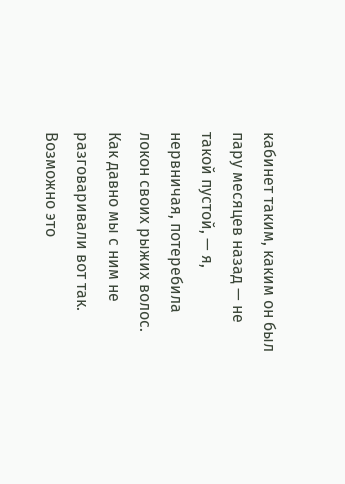кабинет таким, каким он был пару месяцев назад — не такой пустой, — я, нервничая, потеребила локон своих рыжих волос. Как давно мы с ним не разговаривали вот так. Возможно это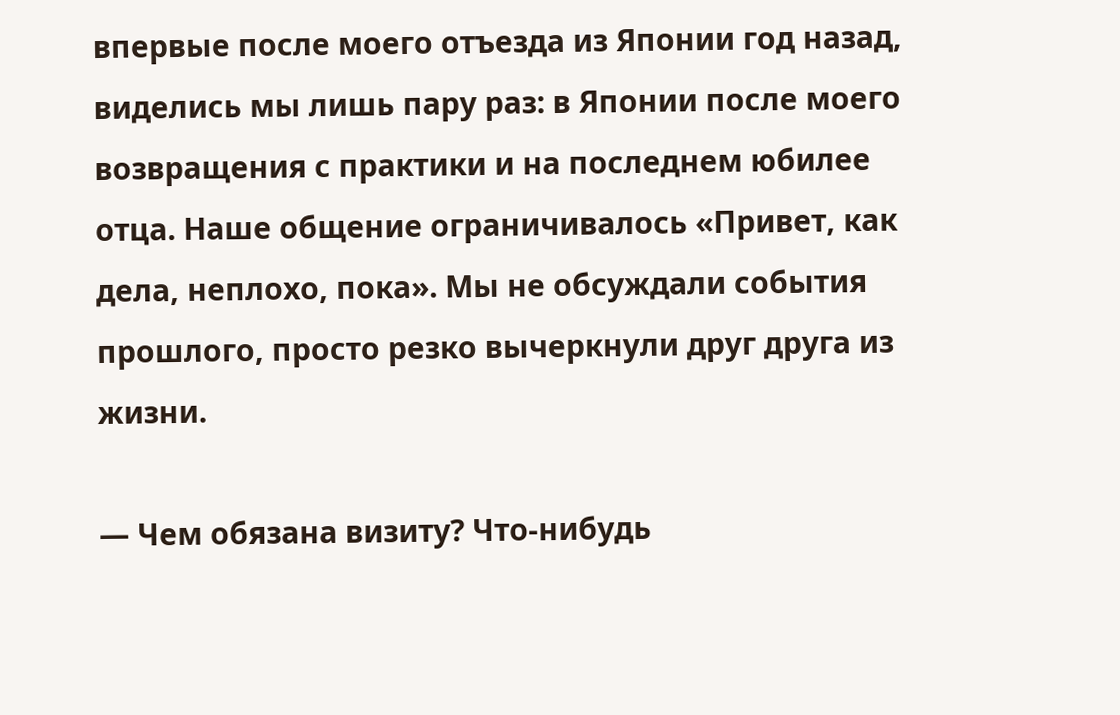впервые после моего отъезда из Японии год назад, виделись мы лишь пару раз: в Японии после моего возвращения с практики и на последнем юбилее отца. Наше общение ограничивалось «Привет, как дела, неплохо, пока». Мы не обсуждали события прошлого, просто резко вычеркнули друг друга из жизни.

— Чем обязана визиту? Что-нибудь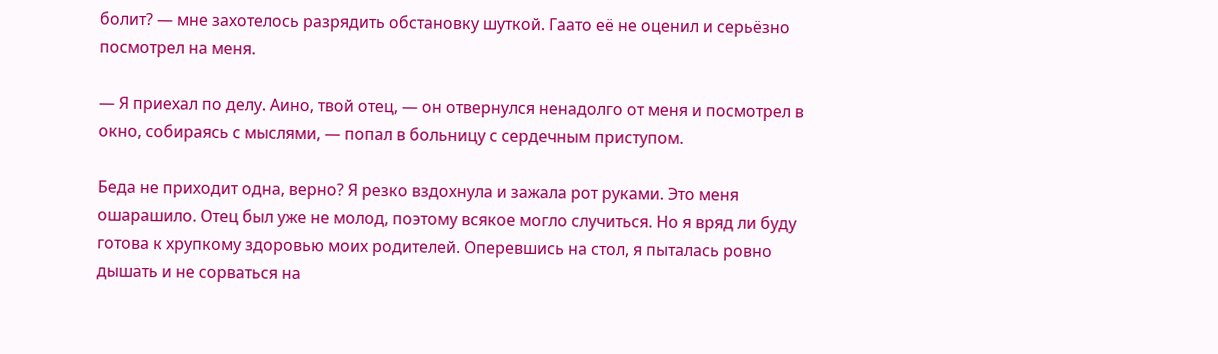болит? — мне захотелось разрядить обстановку шуткой. Гаато её не оценил и серьёзно посмотрел на меня.

— Я приехал по делу. Аино, твой отец, — он отвернулся ненадолго от меня и посмотрел в окно, собираясь с мыслями, — попал в больницу с сердечным приступом.

Беда не приходит одна, верно? Я резко вздохнула и зажала рот руками. Это меня ошарашило. Отец был уже не молод, поэтому всякое могло случиться. Но я вряд ли буду готова к хрупкому здоровью моих родителей. Оперевшись на стол, я пыталась ровно дышать и не сорваться на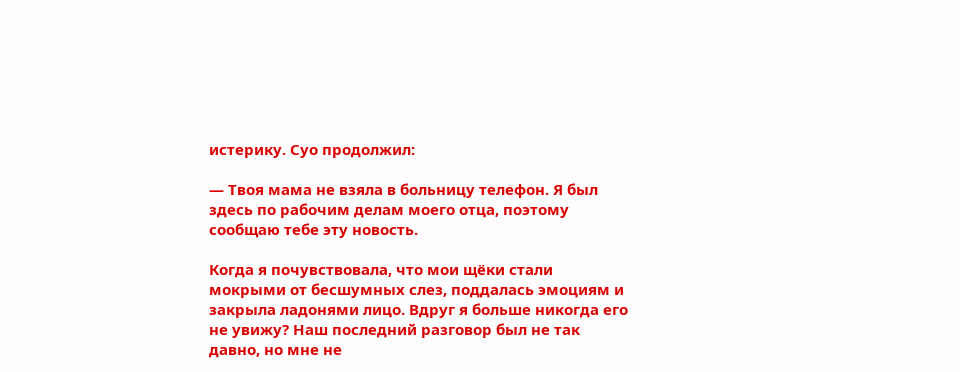истерику. Суо продолжил:

— Твоя мама не взяла в больницу телефон. Я был здесь по рабочим делам моего отца, поэтому сообщаю тебе эту новость.

Когда я почувствовала, что мои щёки стали мокрыми от бесшумных слез, поддалась эмоциям и закрыла ладонями лицо. Вдруг я больше никогда его не увижу? Наш последний разговор был не так давно, но мне не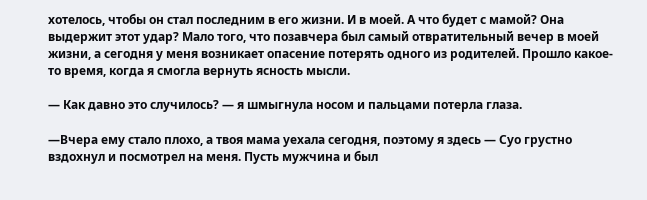хотелось, чтобы он стал последним в его жизни. И в моей. А что будет с мамой? Она выдержит этот удар? Мало того, что позавчера был самый отвратительный вечер в моей жизни, а сегодня у меня возникает опасение потерять одного из родителей. Прошло какое-то время, когда я смогла вернуть ясность мысли.

— Как давно это случилось? — я шмыгнула носом и пальцами потерла глаза.

—Вчера ему стало плохо, а твоя мама уехала сегодня, поэтому я здесь — Суо грустно вздохнул и посмотрел на меня. Пусть мужчина и был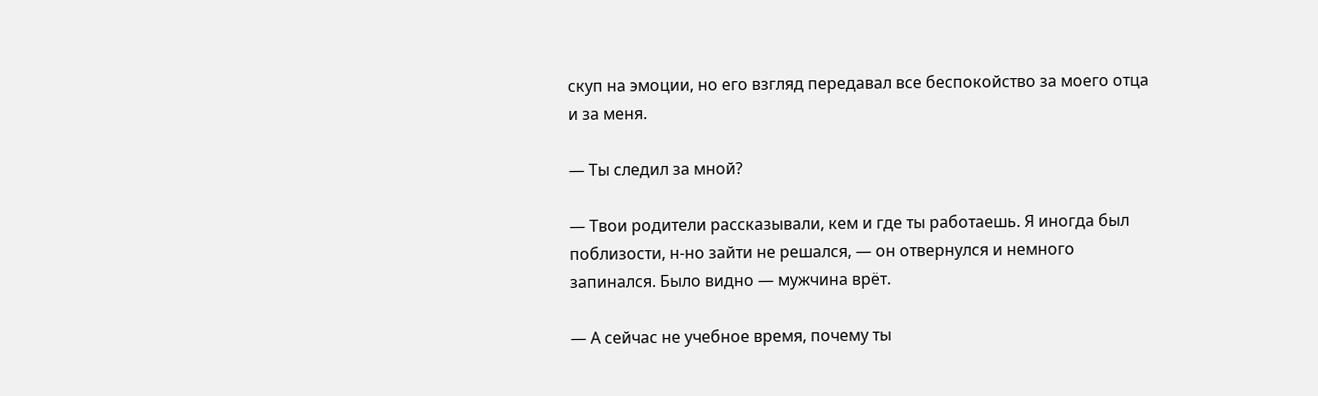скуп на эмоции, но его взгляд передавал все беспокойство за моего отца и за меня.

— Ты следил за мной?

— Твои родители рассказывали, кем и где ты работаешь. Я иногда был поблизости, н-но зайти не решался, — он отвернулся и немного запинался. Было видно — мужчина врёт.

— А сейчас не учебное время, почему ты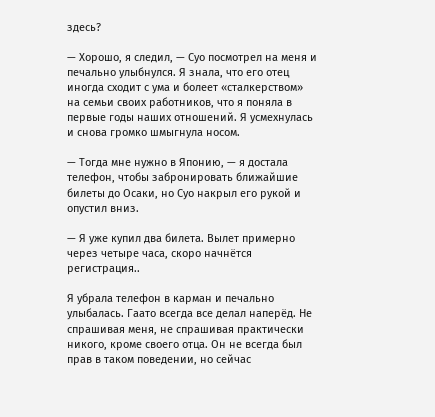здесь?

— Хорошо, я следил, — Суо посмотрел на меня и печально улыбнулся. Я знала, что его отец иногда сходит с ума и болеет «сталкерством» на семьи своих работников, что я поняла в первые годы наших отношений. Я усмехнулась и снова громко шмыгнула носом.

— Тогда мне нужно в Японию, — я достала телефон, чтобы забронировать ближайшие билеты до Осаки, но Суо накрыл его рукой и опустил вниз.

— Я уже купил два билета. Вылет примерно через четыре часа, скоро начнётся регистрация..

Я убрала телефон в карман и печально улыбалась. Гаато всегда все делал наперёд. Не спрашивая меня, не спрашивая практически никого, кроме своего отца. Он не всегда был прав в таком поведении, но сейчас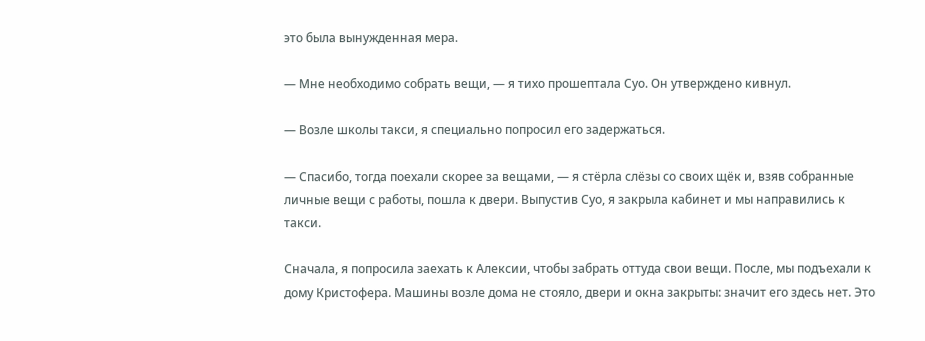это была вынужденная мера.

— Мне необходимо собрать вещи, — я тихо прошептала Суо. Он утверждено кивнул.

— Возле школы такси, я специально попросил его задержаться.

— Спасибо, тогда поехали скорее за вещами, — я стёрла слёзы со своих щёк и, взяв собранные личные вещи с работы, пошла к двери. Выпустив Суо, я закрыла кабинет и мы направились к такси.

Сначала, я попросила заехать к Алексии, чтобы забрать оттуда свои вещи. После, мы подъехали к дому Кристофера. Машины возле дома не стояло, двери и окна закрыты: значит его здесь нет. Это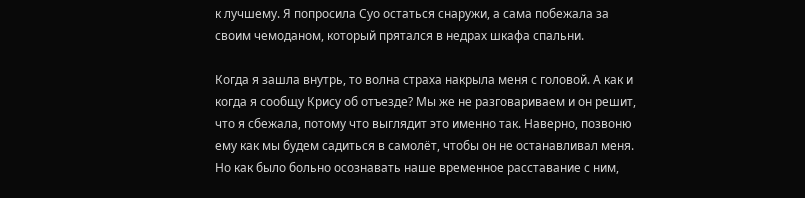к лучшему. Я попросила Суо остаться снаружи, а сама побежала за своим чемоданом, который прятался в недрах шкафа спальни.

Когда я зашла внутрь, то волна страха накрыла меня с головой. А как и когда я сообщу Крису об отъезде? Мы же не разговариваем и он решит, что я сбежала, потому что выглядит это именно так. Наверно, позвоню ему как мы будем садиться в самолёт, чтобы он не останавливал меня. Но как было больно осознавать наше временное расставание с ним,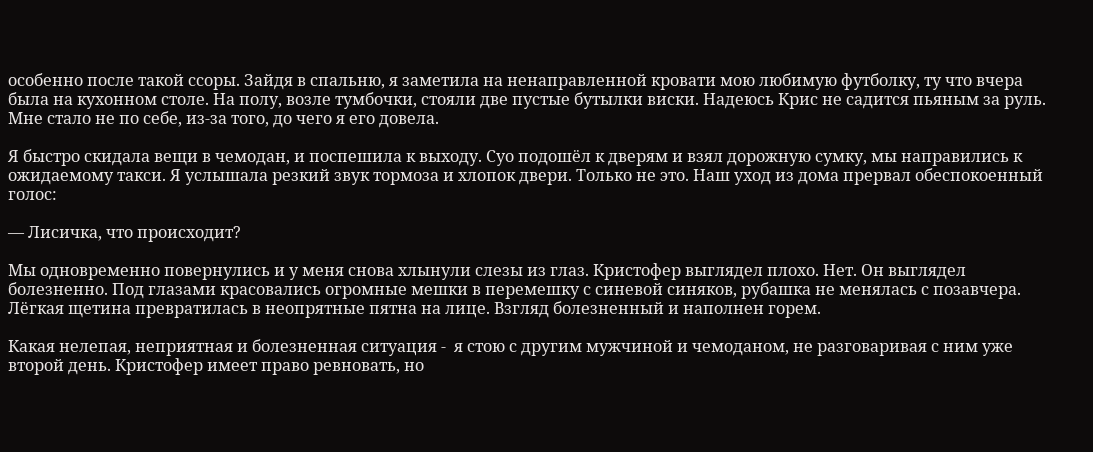особенно после такой ссоры. Зайдя в спальню, я заметила на ненаправленной кровати мою любимую футболку, ту что вчера была на кухонном столе. На полу, возле тумбочки, стояли две пустые бутылки виски. Надеюсь Крис не садится пьяным за руль. Мне стало не по себе, из-за того, до чего я его довела.

Я быстро скидала вещи в чемодан, и поспешила к выходу. Суо подошёл к дверям и взял дорожную сумку, мы направились к ожидаемому такси. Я услышала резкий звук тормоза и хлопок двери. Только не это. Наш уход из дома прервал обеспокоенный голос:

— Лисичка, что происходит?

Мы одновременно повернулись и у меня снова хлынули слезы из глаз. Кристофер выглядел плохо. Нет. Он выглядел болезненно. Под глазами красовались огромные мешки в перемешку с синевой синяков, рубашка не менялась с позавчера. Лёгкая щетина превратилась в неопрятные пятна на лице. Взгляд болезненный и наполнен горем.

Какая нелепая, неприятная и болезненная ситуация -  я стою с другим мужчиной и чемоданом, не разговаривая с ним уже второй день. Кристофер имеет право ревновать, но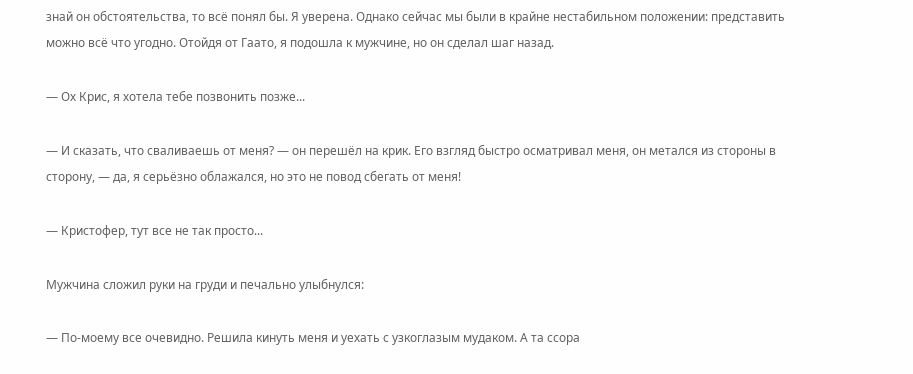знай он обстоятельства, то всё понял бы. Я уверена. Однако сейчас мы были в крайне нестабильном положении: представить можно всё что угодно. Отойдя от Гаато, я подошла к мужчине, но он сделал шаг назад.

— Ох Крис, я хотела тебе позвонить позже...

— И сказать, что сваливаешь от меня? — он перешёл на крик. Его взгляд быстро осматривал меня, он метался из стороны в сторону, — да, я серьёзно облажался, но это не повод сбегать от меня!

— Кристофер, тут все не так просто...

Мужчина сложил руки на груди и печально улыбнулся:

— По-моему все очевидно. Решила кинуть меня и уехать с узкоглазым мудаком. А та ссора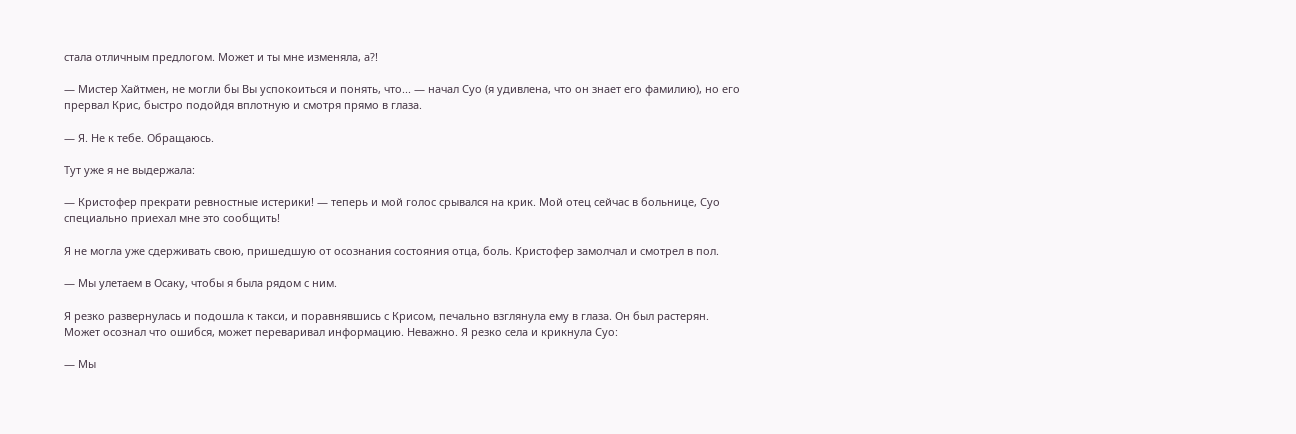стала отличным предлогом. Может и ты мне изменяла, а?!

— Мистер Хайтмен, не могли бы Вы успокоиться и понять, что... — начал Суо (я удивлена, что он знает его фамилию), но его прервал Крис, быстро подойдя вплотную и смотря прямо в глаза.

— Я. Не к тебе. Обращаюсь.

Тут уже я не выдержала:

— Кристофер прекрати ревностные истерики! — теперь и мой голос срывался на крик. Мой отец сейчас в больнице, Суо специально приехал мне это сообщить!

Я не могла уже сдерживать свою, пришедшую от осознания состояния отца, боль. Кристофер замолчал и смотрел в пол.

— Мы улетаем в Осаку, чтобы я была рядом с ним.

Я резко развернулась и подошла к такси, и поравнявшись с Крисом, печально взглянула ему в глаза. Он был растерян. Может осознал что ошибся, может переваривал информацию. Неважно. Я резко села и крикнула Суо:

— Мы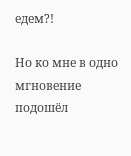едем?!

Но ко мне в одно мгновение подошёл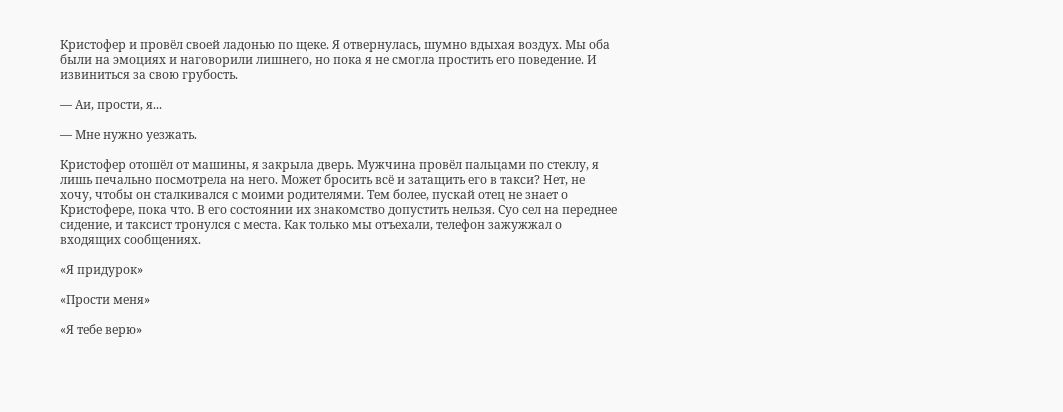Кристофер и провёл своей ладонью по щеке. Я отвернулась, шумно вдыхая воздух. Мы оба были на эмоциях и наговорили лишнего, но пока я не смогла простить его поведение. И извиниться за свою грубость.

— Аи, прости, я...

— Мне нужно уезжать.

Кристофер отошёл от машины, я закрыла дверь. Мужчина провёл пальцами по стеклу, я лишь печально посмотрела на него. Может бросить всё и затащить его в такси? Нет, не хочу, чтобы он сталкивался с моими родителями. Тем более, пускай отец не знает о Кристофере, пока что. В его состоянии их знакомство допустить нельзя. Суо сел на переднее сидение, и таксист тронулся с места. Как только мы отъехали, телефон зажужжал о входящих сообщениях.

«Я придурок»

«Прости меня»

«Я тебе верю»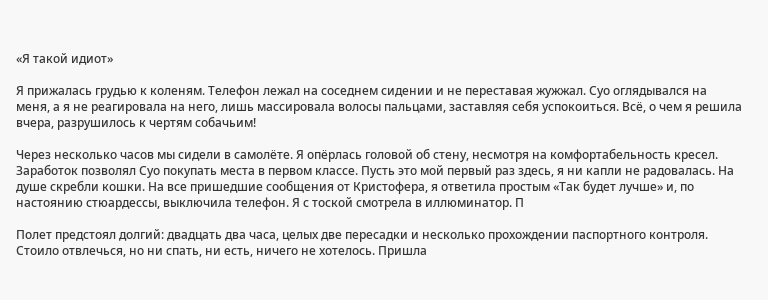«Я такой идиот»

Я прижалась грудью к коленям. Телефон лежал на соседнем сидении и не переставая жужжал. Суо оглядывался на меня, а я не реагировала на него, лишь массировала волосы пальцами, заставляя себя успокоиться. Всё, о чем я решила вчера, разрушилось к чертям собачьим!

Через несколько часов мы сидели в самолёте. Я опёрлась головой об стену, несмотря на комфортабельность кресел. Заработок позволял Суо покупать места в первом классе. Пусть это мой первый раз здесь, я ни капли не радовалась. На душе скребли кошки. На все пришедшие сообщения от Кристофера, я ответила простым «Так будет лучше» и, по настоянию стюардессы, выключила телефон. Я с тоской смотрела в иллюминатор. П

Полет предстоял долгий: двадцать два часа, целых две пересадки и несколько прохождении паспортного контроля. Стоило отвлечься, но ни спать, ни есть, ничего не хотелось. Пришла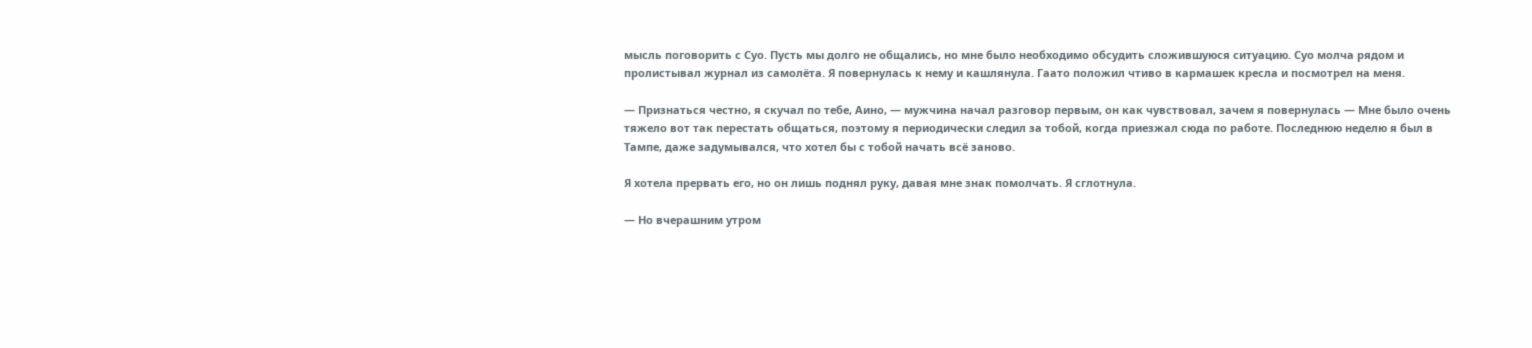мысль поговорить с Суо. Пусть мы долго не общались, но мне было необходимо обсудить сложившуюся ситуацию. Суо молча рядом и пролистывал журнал из самолёта. Я повернулась к нему и кашлянула. Гаато положил чтиво в кармашек кресла и посмотрел на меня.

— Признаться честно, я скучал по тебе, Аино, — мужчина начал разговор первым, он как чувствовал, зачем я повернулась — Мне было очень тяжело вот так перестать общаться, поэтому я периодически следил за тобой, когда приезжал сюда по работе. Последнюю неделю я был в Тампе, даже задумывался, что хотел бы с тобой начать всё заново.

Я хотела прервать его, но он лишь поднял руку, давая мне знак помолчать. Я сглотнула.

— Но вчерашним утром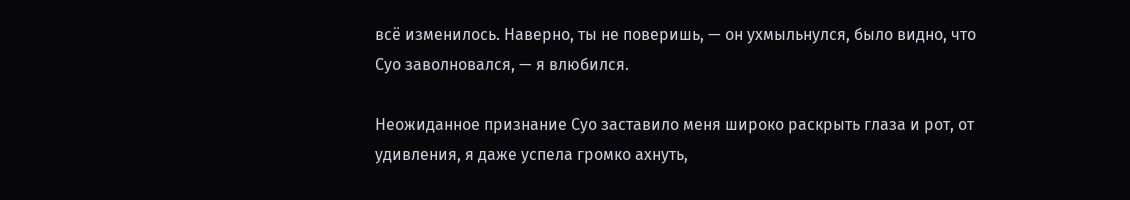всё изменилось. Наверно, ты не поверишь, — он ухмыльнулся, было видно, что Суо заволновался, — я влюбился.

Неожиданное признание Суо заставило меня широко раскрыть глаза и рот, от удивления, я даже успела громко ахнуть,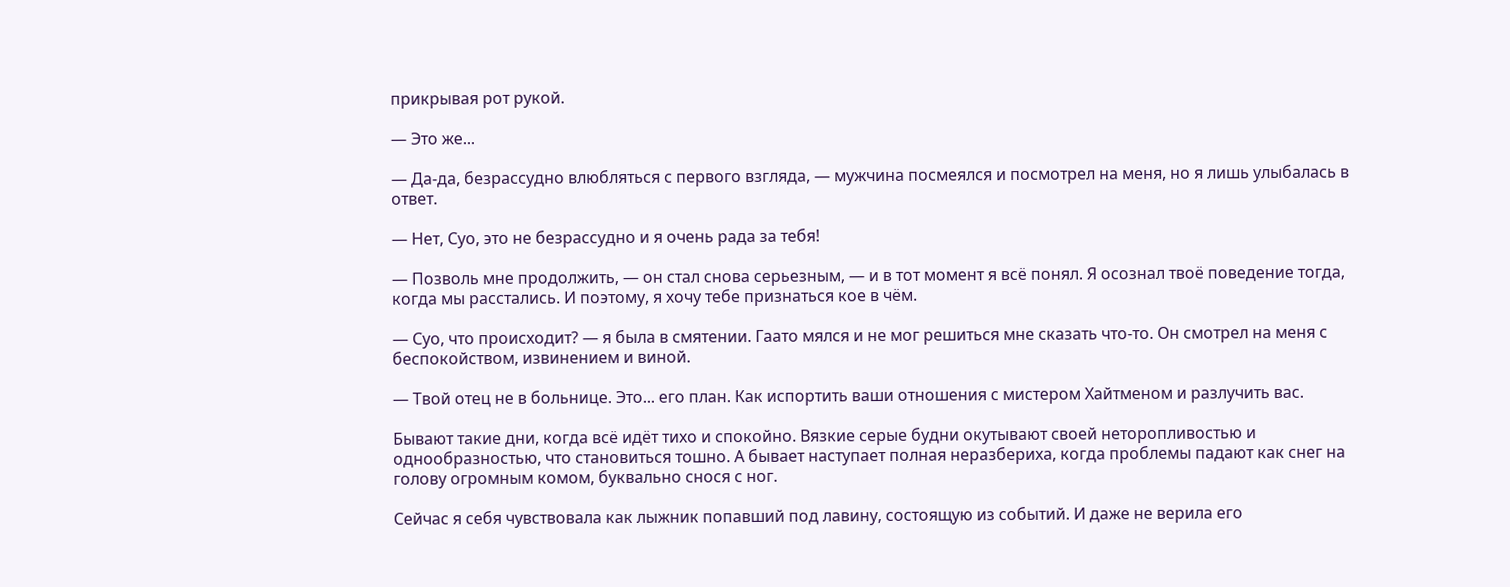прикрывая рот рукой.

— Это же...

— Да-да, безрассудно влюбляться с первого взгляда, — мужчина посмеялся и посмотрел на меня, но я лишь улыбалась в ответ.

— Нет, Суо, это не безрассудно и я очень рада за тебя!

— Позволь мне продолжить, — он стал снова серьезным, — и в тот момент я всё понял. Я осознал твоё поведение тогда, когда мы расстались. И поэтому, я хочу тебе признаться кое в чём.

— Суо, что происходит? — я была в смятении. Гаато мялся и не мог решиться мне сказать что-то. Он смотрел на меня с беспокойством, извинением и виной.

— Твой отец не в больнице. Это... его план. Как испортить ваши отношения с мистером Хайтменом и разлучить вас.

Бывают такие дни, когда всё идёт тихо и спокойно. Вязкие серые будни окутывают своей неторопливостью и однообразностью, что становиться тошно. А бывает наступает полная неразбериха, когда проблемы падают как снег на голову огромным комом, буквально снося с ног.

Сейчас я себя чувствовала как лыжник попавший под лавину, состоящую из событий. И даже не верила его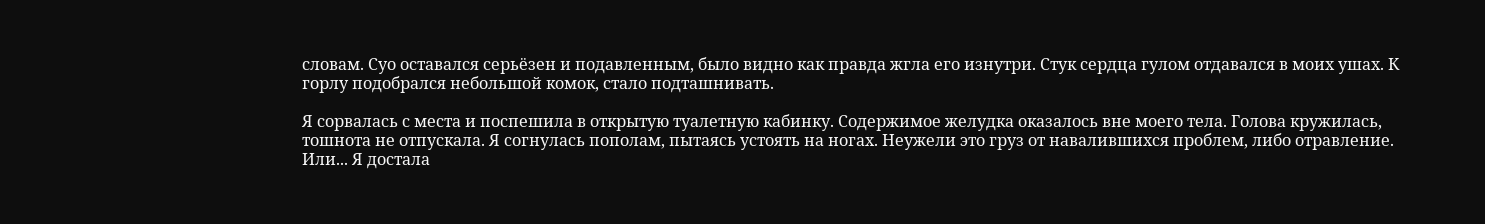словам. Суо оставался серьёзен и подавленным, было видно как правда жгла его изнутри. Стук сердца гулом отдавался в моих ушах. К горлу подобрался небольшой комок, стало подташнивать.

Я сорвалась с места и поспешила в открытую туалетную кабинку. Содержимое желудка оказалось вне моего тела. Голова кружилась, тошнота не отпускала. Я согнулась пополам, пытаясь устоять на ногах. Неужели это груз от навалившихся проблем, либо отравление. Или... Я достала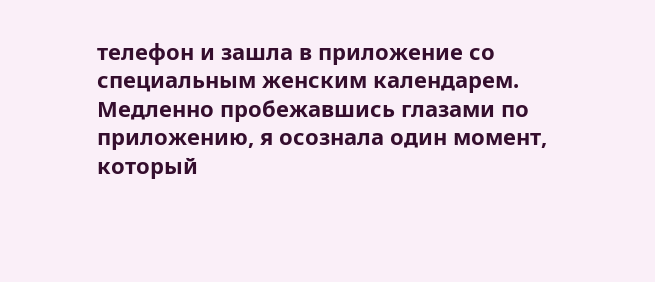телефон и зашла в приложение со специальным женским календарем. Медленно пробежавшись глазами по приложению, я осознала один момент, который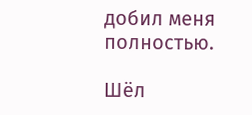добил меня полностью.

Шёл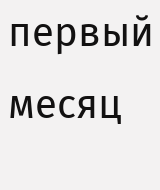первый месяц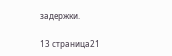задержки.

13 страница21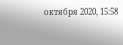октября 2020, 15:58